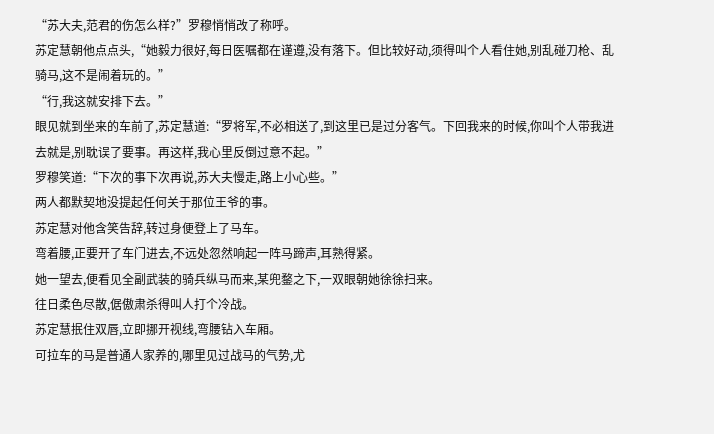“苏大夫,范君的伤怎么样?”罗穆悄悄改了称呼。
苏定慧朝他点点头,“她毅力很好,每日医嘱都在谨遵,没有落下。但比较好动,须得叫个人看住她,别乱碰刀枪、乱骑马,这不是闹着玩的。”
“行,我这就安排下去。”
眼见就到坐来的车前了,苏定慧道:“罗将军,不必相送了,到这里已是过分客气。下回我来的时候,你叫个人带我进去就是,别耽误了要事。再这样,我心里反倒过意不起。”
罗穆笑道:“下次的事下次再说,苏大夫慢走,路上小心些。”
两人都默契地没提起任何关于那位王爷的事。
苏定慧对他含笑告辞,转过身便登上了马车。
弯着腰,正要开了车门进去,不远处忽然响起一阵马蹄声,耳熟得紧。
她一望去,便看见全副武装的骑兵纵马而来,某兜鍪之下,一双眼朝她徐徐扫来。
往日柔色尽散,倨傲肃杀得叫人打个冷战。
苏定慧抿住双唇,立即挪开视线,弯腰钻入车厢。
可拉车的马是普通人家养的,哪里见过战马的气势,尤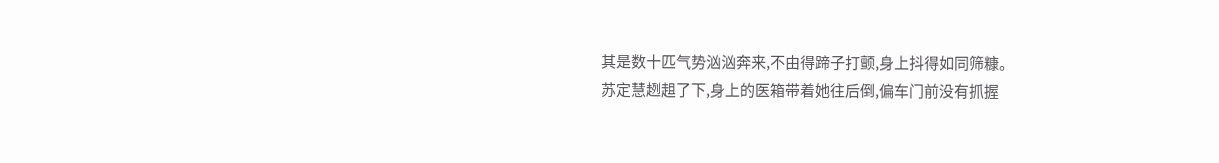其是数十匹气势汹汹奔来,不由得蹄子打颤,身上抖得如同筛糠。
苏定慧趔趄了下,身上的医箱带着她往后倒,偏车门前没有抓握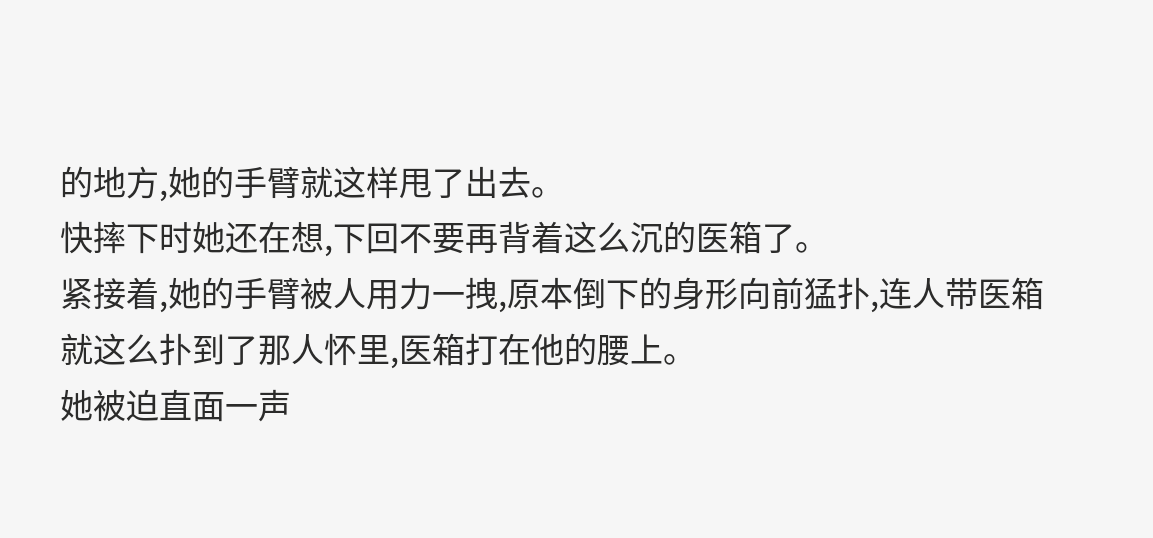的地方,她的手臂就这样甩了出去。
快摔下时她还在想,下回不要再背着这么沉的医箱了。
紧接着,她的手臂被人用力一拽,原本倒下的身形向前猛扑,连人带医箱就这么扑到了那人怀里,医箱打在他的腰上。
她被迫直面一声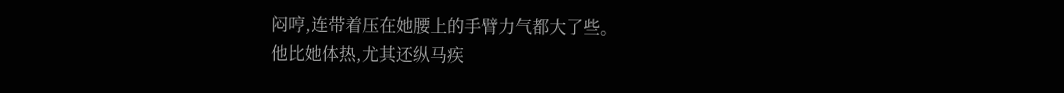闷哼,连带着压在她腰上的手臂力气都大了些。
他比她体热,尤其还纵马疾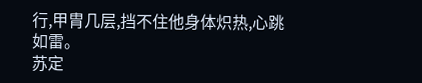行,甲胄几层,挡不住他身体炽热,心跳如雷。
苏定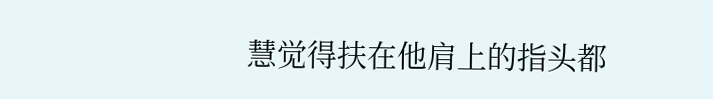慧觉得扶在他肩上的指头都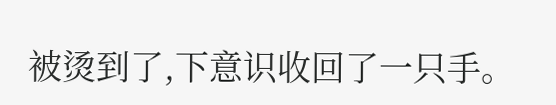被烫到了,下意识收回了一只手。